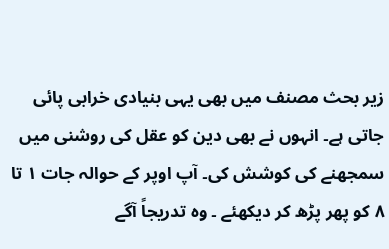زیر بحث مصنف میں بھی یہی بنیادی خرابی پائی جاتی ہے۔ انہوں نے بھی دین کو عقل کی روشنی میں سمجھنے کی کوشش کی۔ آپ اوپر کے حوالہ جات ۱ تا ۸ کو پھر پڑھ کر دیکھئے ۔ وہ تدریجاً آگے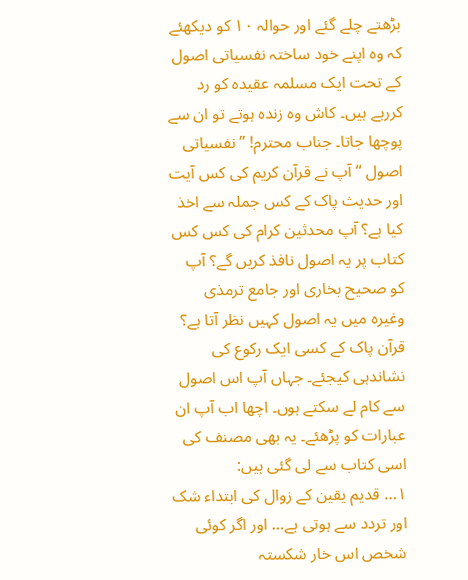بڑھتے چلے گئے اور حوالہ ۱۰ کو دیکھئے کہ وہ اپنے خود ساختہ نفسیاتی اصول کے تحت ایک مسلمہ عقیدہ کو رد کررہے ہیں۔ کاش وہ زندہ ہوتے تو ان سے پوچھا جاتا۔ جناب محترم! ’’نفسیاتی اصول ‘‘ آپ نے قرآن کریم کی کس آیت اور حدیث پاک کے کس جملہ سے اخذ کیا ہے؟ آپ محدثین کرام کی کس کس کتاب پر یہ اصول نافذ کریں گے؟ آپ کو صحیح بخاری اور جامع ترمذی وغیرہ میں یہ اصول کہیں نظر آتا ہے؟ قرآن پاک کے کسی ایک رکوع کی نشاندہی کیجئے۔ جہاں آپ اس اصول سے کام لے سکتے ہوں۔ اچھا اب آپ ان عبارات کو پڑھئے۔ یہ بھی مصنف کی اسی کتاب سے لی گئی ہیں:
۱… قدیم یقین کے زوال کی ابتداء شک اور تردد سے ہوتی ہے… اور اگر کوئی شخص اس خار شکستہ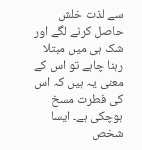سے لذت خلش حاصل کرنے لگے اور شک ہی میں مبتلا رہنا چاہے تو اس کے معنی یہ ہیں کہ اس کی فطرت مسخ ہوچکی ہے۔ ایسا شخص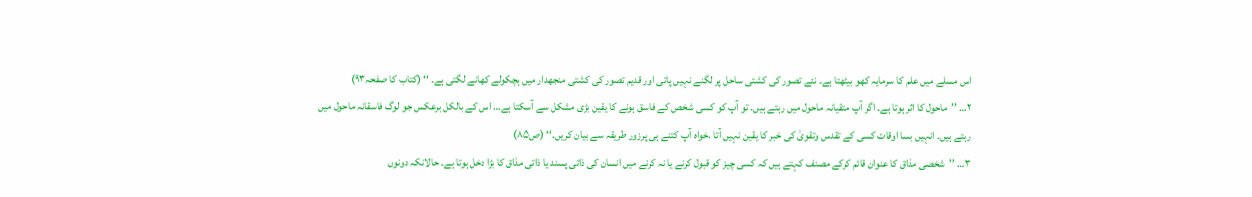اس مسلے میں علم کا سرمایہ کھو بیٹھتا ہے۔ نئے تصور کی کشتی ساحل پر لگنے نہیں پاتی اور قدیم تصور کی کشتی منجھدار میں ہچکولے کھانے لگتی ہے۔ ‘‘ (کتاب کا صفحہ۹۳)
۲… ’’ماحول کا اثر ہوتا ہے۔ اگر آپ متقیانہ ماحول میں رہتے ہیں۔ تو آپ کو کسی شخص کے فاسق ہونے کا یقین بڑی مشکل سے آسکتا ہے… اس کے بالکل برعکس جو لوگ فاسقانہ ماحول میں رہتے ہیں۔ انہیں بسا اوقات کسی کے تقدس وتقویٰ کی خبر کا یقین نہیں آتا ،خواہ آپ کتنے ہی پرزور طریقہ سے بیان کریں۔‘‘ (ص۸۵)
۳… ’’شخصی مذاق کا عنوان قائم کرکے مصنف کہتے ہیں کہ کسی چیز کو قبول کرنے یا نہ کرنے میں انسان کی ذاتی پسند یا ذاتی مذاق کا بڑا دخل ہوتا ہے۔ حالانکہ دونوں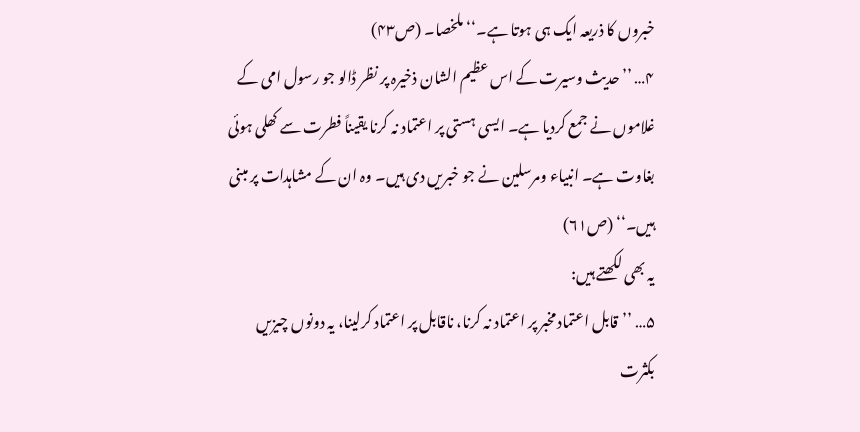خبروں کا ذریعہ ایک ہی ہوتا ہے۔‘‘ ملخصا۔ (ص۴۳)
۴… ’’حدیث وسیرت کے اس عظیم الشان ذخیرہ پر نظر ڈالو جو رسول امی کے غلاموں نے جمع کردیا ہے۔ ایسی ہستی پر اعتماد نہ کرنا یقیناً فطرت سے کھلی ہوئی بغاوت ہے۔ انبیاء ومرسلین نے جو خبریں دی ہیں۔ وہ ان کے مشاہدات پر مبنی ہیں۔‘‘ (ص۶۱)
یہ بھی لکھتے ہیں:
۵… ’’قابل اعتماد مخبر پر اعتماد نہ کرنا، ناقابل پر اعتماد کرلینا، یہ دونوں چیزیں بکثرت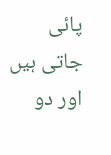پائی جاتی ہیں اور دو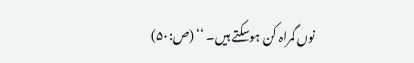نوں گمراہ کن ہوسکتے ہیں۔ ‘‘ (ص:۵۰)